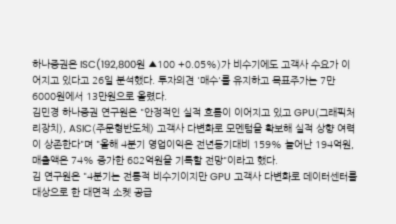하나증권은 ISC(192,800원 ▲100 +0.05%)가 비수기에도 고객사 수요가 이어지고 있다고 26일 분석했다. 투자의견 '매수'를 유지하고 목표주가는 7만6000원에서 13만원으로 올렸다.
김민경 하나증권 연구원은 "안정적인 실적 흐름이 이어지고 있고 GPU(그래픽처리장치), ASIC(주문형반도체) 고객사 다변화로 모멘텀을 확보해 실적 상향 여력이 상존한다"며 "올해 4분기 영업이익은 전년동기대비 159% 늘어난 194억원, 매출액은 74% 증가한 682억원을 기록할 전망"이라고 했다.
김 연구원은 "4분기는 전통적 비수기이지만 GPU 고객사 다변화로 데이터센터를 대상으로 한 대면적 소켓 공급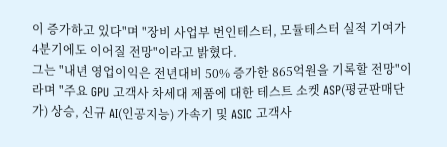이 증가하고 있다"며 "장비 사업부 번인테스터, 모듈테스터 실적 기여가 4분기에도 이어질 전망"이라고 밝혔다.
그는 "내년 영업이익은 전년대비 50% 증가한 865억원을 기록할 전망"이라며 "주요 GPU 고객사 차세대 제품에 대한 테스트 소켓 ASP(평균판매단가) 상승, 신규 AI(인공지능) 가속기 및 ASIC 고객사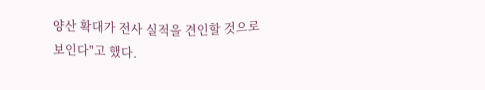양산 확대가 전사 실적을 견인할 것으로 보인다"고 했다.